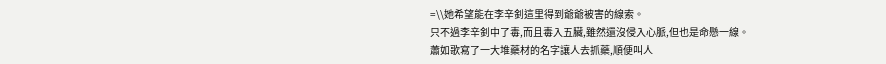=\\她希望能在李辛釗這里得到爺爺被害的線索。
只不過李辛釗中了毒,而且毒入五臟,雖然還沒侵入心脈,但也是命懸一線。
蕭如歌寫了一大堆藥材的名字讓人去抓藥,順便叫人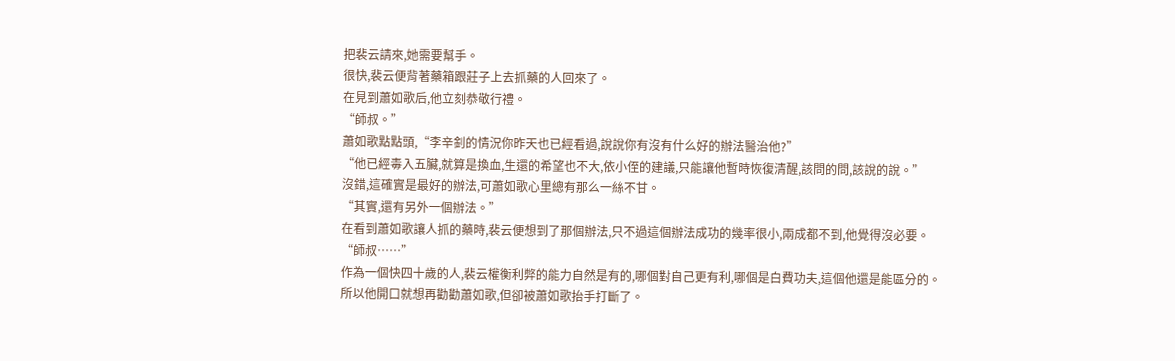把裴云請來,她需要幫手。
很快,裴云便背著藥箱跟莊子上去抓藥的人回來了。
在見到蕭如歌后,他立刻恭敬行禮。
“師叔。”
蕭如歌點點頭,“李辛釗的情況你昨天也已經看過,說說你有沒有什么好的辦法醫治他?”
“他已經毒入五臟,就算是換血,生還的希望也不大,依小侄的建議,只能讓他暫時恢復清醒,該問的問,該說的說。”
沒錯,這確實是最好的辦法,可蕭如歌心里總有那么一絲不甘。
“其實,還有另外一個辦法。”
在看到蕭如歌讓人抓的藥時,裴云便想到了那個辦法,只不過這個辦法成功的幾率很小,兩成都不到,他覺得沒必要。
“師叔……”
作為一個快四十歲的人,裴云權衡利弊的能力自然是有的,哪個對自己更有利,哪個是白費功夫,這個他還是能區分的。
所以他開口就想再勸勸蕭如歌,但卻被蕭如歌抬手打斷了。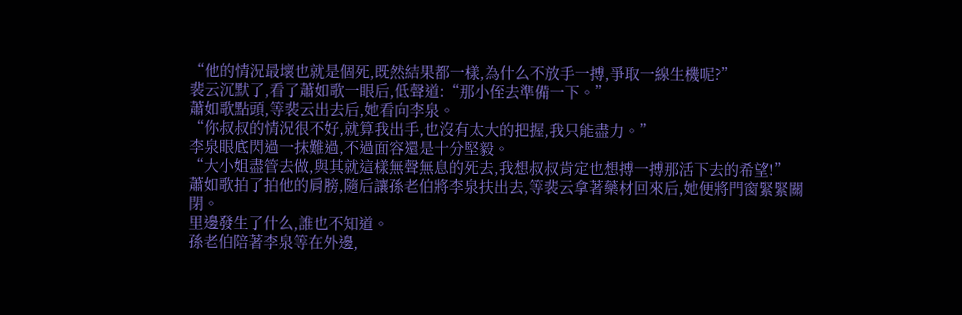“他的情況最壞也就是個死,既然結果都一樣,為什么不放手一搏,爭取一線生機呢?”
裴云沉默了,看了蕭如歌一眼后,低聲道:“那小侄去準備一下。”
蕭如歌點頭,等裴云出去后,她看向李泉。
“你叔叔的情況很不好,就算我出手,也沒有太大的把握,我只能盡力。”
李泉眼底閃過一抹難過,不過面容還是十分堅毅。
“大小姐盡管去做,與其就這樣無聲無息的死去,我想叔叔肯定也想搏一搏那活下去的希望!”
蕭如歌拍了拍他的肩膀,隨后讓孫老伯將李泉扶出去,等裴云拿著藥材回來后,她便將門窗緊緊關閉。
里邊發生了什么,誰也不知道。
孫老伯陪著李泉等在外邊,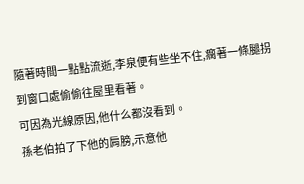隨著時間一點點流逝,李泉便有些坐不住,瘸著一條腿拐到窗口處偷偷往屋里看著。
可因為光線原因,他什么都沒看到。
孫老伯拍了下他的肩膀,示意他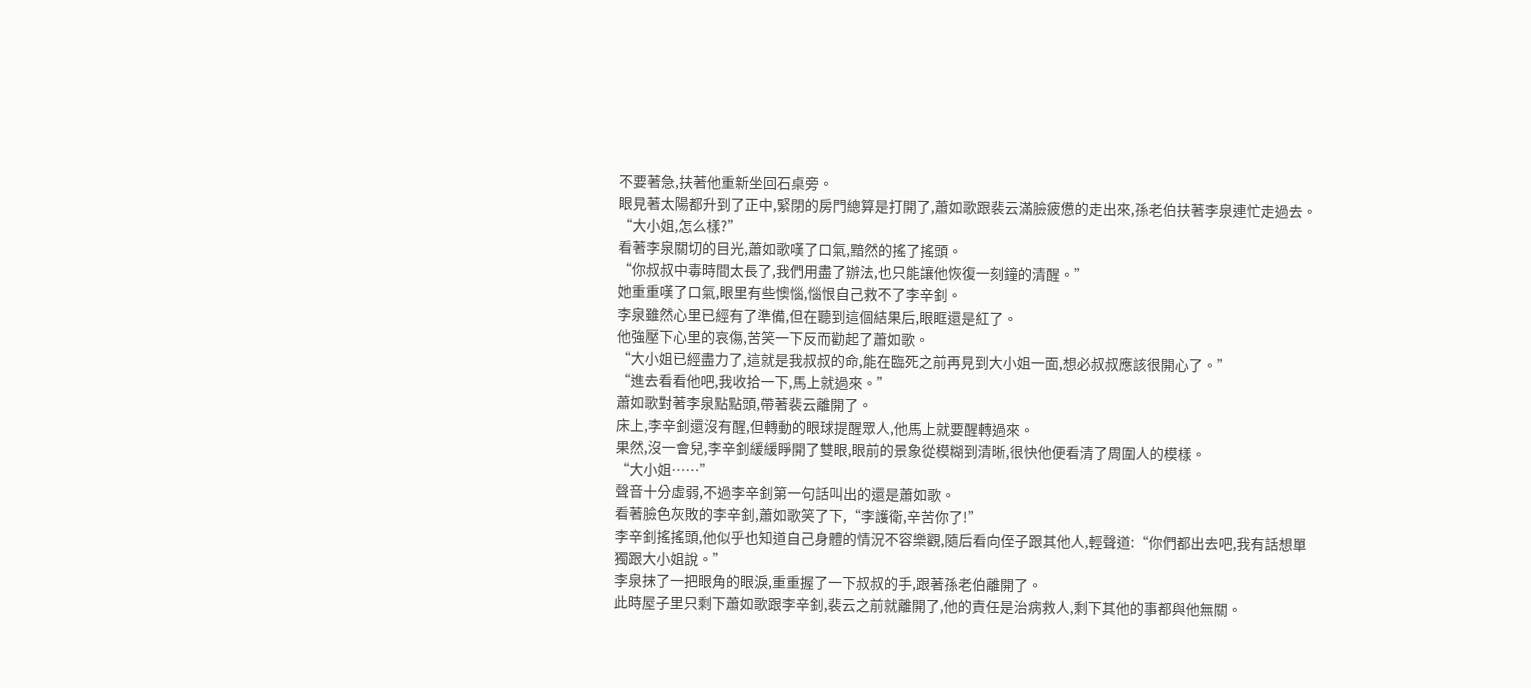不要著急,扶著他重新坐回石桌旁。
眼見著太陽都升到了正中,緊閉的房門總算是打開了,蕭如歌跟裴云滿臉疲憊的走出來,孫老伯扶著李泉連忙走過去。
“大小姐,怎么樣?”
看著李泉關切的目光,蕭如歌嘆了口氣,黯然的搖了搖頭。
“你叔叔中毒時間太長了,我們用盡了辦法,也只能讓他恢復一刻鐘的清醒。”
她重重嘆了口氣,眼里有些懊惱,惱恨自己救不了李辛釗。
李泉雖然心里已經有了準備,但在聽到這個結果后,眼眶還是紅了。
他強壓下心里的哀傷,苦笑一下反而勸起了蕭如歌。
“大小姐已經盡力了,這就是我叔叔的命,能在臨死之前再見到大小姐一面,想必叔叔應該很開心了。”
“進去看看他吧,我收拾一下,馬上就過來。”
蕭如歌對著李泉點點頭,帶著裴云離開了。
床上,李辛釗還沒有醒,但轉動的眼球提醒眾人,他馬上就要醒轉過來。
果然,沒一會兒,李辛釗緩緩睜開了雙眼,眼前的景象從模糊到清晰,很快他便看清了周圍人的模樣。
“大小姐……”
聲音十分虛弱,不過李辛釗第一句話叫出的還是蕭如歌。
看著臉色灰敗的李辛釗,蕭如歌笑了下,“李護衛,辛苦你了!”
李辛釗搖搖頭,他似乎也知道自己身體的情況不容樂觀,隨后看向侄子跟其他人,輕聲道:“你們都出去吧,我有話想單獨跟大小姐說。”
李泉抹了一把眼角的眼淚,重重握了一下叔叔的手,跟著孫老伯離開了。
此時屋子里只剩下蕭如歌跟李辛釗,裴云之前就離開了,他的責任是治病救人,剩下其他的事都與他無關。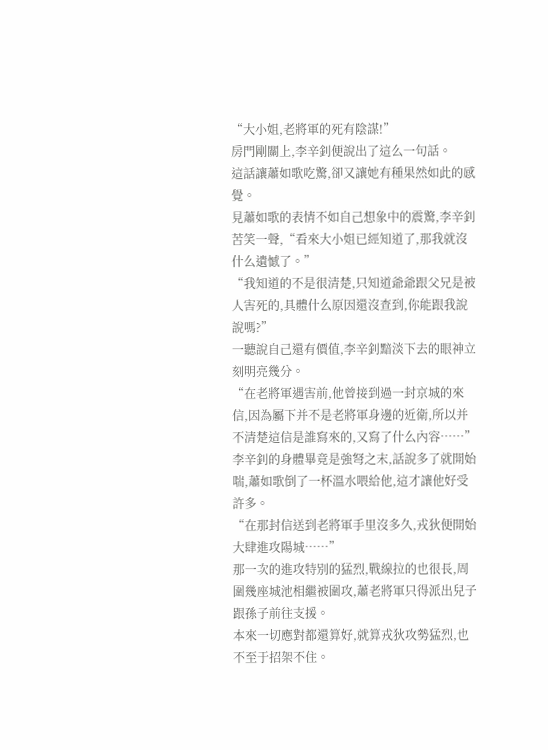“大小姐,老將軍的死有陰謀!”
房門剛關上,李辛釗便說出了這么一句話。
這話讓蕭如歌吃驚,卻又讓她有種果然如此的感覺。
見蕭如歌的表情不如自己想象中的震驚,李辛釗苦笑一聲,“看來大小姐已經知道了,那我就沒什么遺憾了。”
“我知道的不是很清楚,只知道爺爺跟父兄是被人害死的,具體什么原因還沒查到,你能跟我說說嗎?”
一聽說自己還有價值,李辛釗黯淡下去的眼神立刻明亮幾分。
“在老將軍遇害前,他曾接到過一封京城的來信,因為屬下并不是老將軍身邊的近衛,所以并不清楚這信是誰寫來的,又寫了什么內容……”
李辛釗的身體畢竟是強弩之末,話說多了就開始喘,蕭如歌倒了一杯溫水喂給他,這才讓他好受許多。
“在那封信送到老將軍手里沒多久,戎狄便開始大肆進攻陽城……”
那一次的進攻特別的猛烈,戰線拉的也很長,周圍幾座城池相繼被圍攻,蕭老將軍只得派出兒子跟孫子前往支援。
本來一切應對都還算好,就算戎狄攻勢猛烈,也不至于招架不住。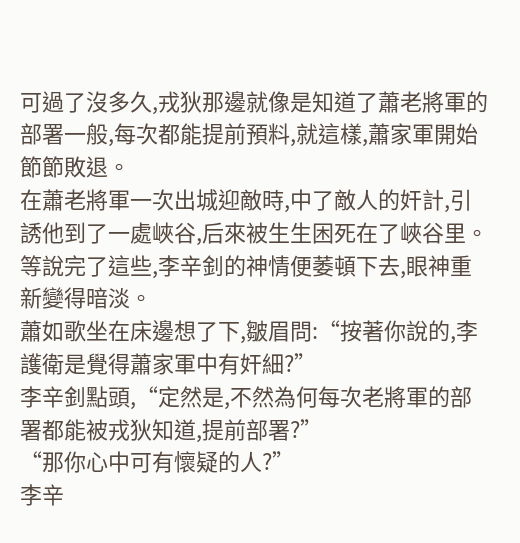可過了沒多久,戎狄那邊就像是知道了蕭老將軍的部署一般,每次都能提前預料,就這樣,蕭家軍開始節節敗退。
在蕭老將軍一次出城迎敵時,中了敵人的奸計,引誘他到了一處峽谷,后來被生生困死在了峽谷里。
等說完了這些,李辛釗的神情便萎頓下去,眼神重新變得暗淡。
蕭如歌坐在床邊想了下,皺眉問:“按著你說的,李護衛是覺得蕭家軍中有奸細?”
李辛釗點頭,“定然是,不然為何每次老將軍的部署都能被戎狄知道,提前部署?”
“那你心中可有懷疑的人?”
李辛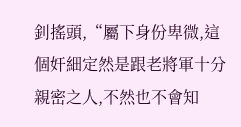釗搖頭,“屬下身份卑微,這個奸細定然是跟老將軍十分親密之人,不然也不會知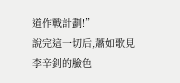道作戰計劃!”
說完這一切后,蕭如歌見李辛釗的臉色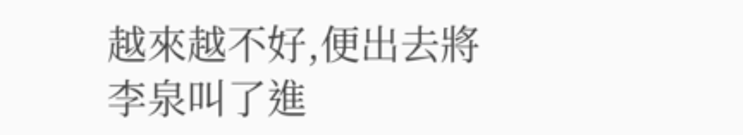越來越不好,便出去將李泉叫了進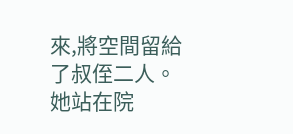來,將空間留給了叔侄二人。
她站在院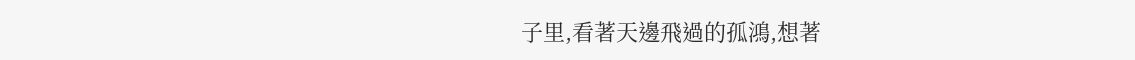子里,看著天邊飛過的孤鴻,想著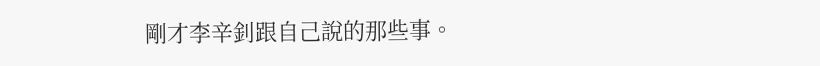剛才李辛釗跟自己說的那些事。